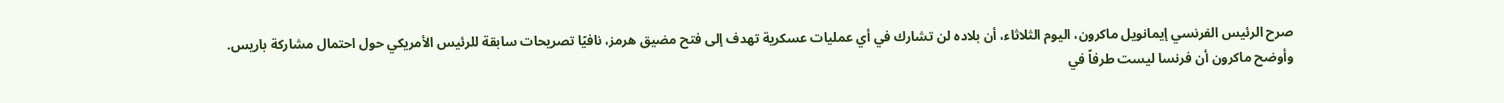صرح الرئيس الفرنسي إيمانويل ماكرون، اليوم الثلاثاء، أن بلاده لن تشارك في أي عمليات عسكرية تهدف إلى فتح مضيق هرمز، نافيًا تصريحات سابقة للرئيس الأمريكي حول احتمال مشاركة باريس.
وأوضح ماكرون أن فرنسا ليست طرفاً في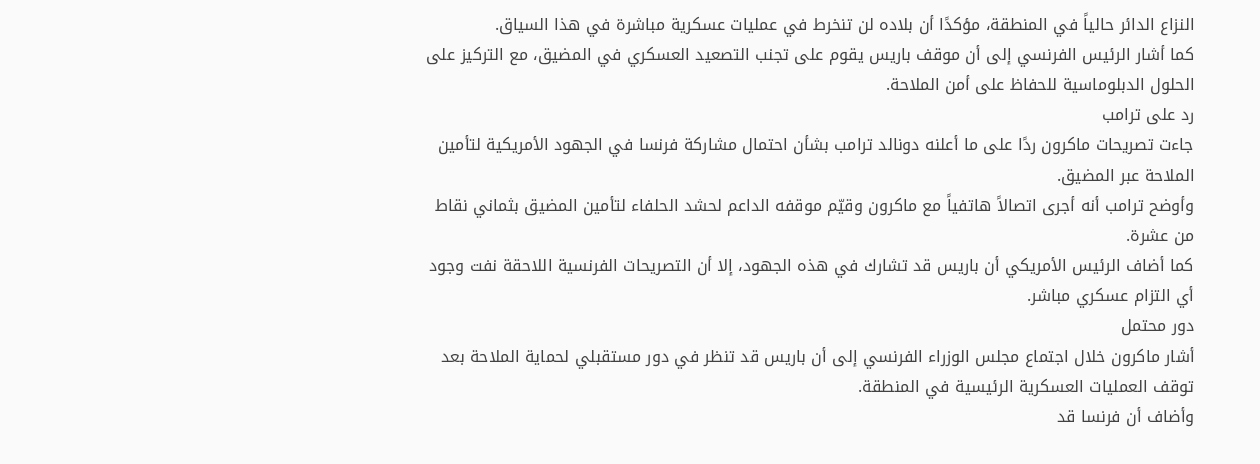النزاع الدائر حالياً في المنطقة، مؤكدًا أن بلاده لن تنخرط في عمليات عسكرية مباشرة في هذا السياق.
كما أشار الرئيس الفرنسي إلى أن موقف باريس يقوم على تجنب التصعيد العسكري في المضيق، مع التركيز على الحلول الدبلوماسية للحفاظ على أمن الملاحة.
رد على ترامب
جاءت تصريحات ماكرون ردًا على ما أعلنه دونالد ترامب بشأن احتمال مشاركة فرنسا في الجهود الأمريكية لتأمين الملاحة عبر المضيق.
وأوضح ترامب أنه أجرى اتصالاً هاتفياً مع ماكرون وقيّم موقفه الداعم لحشد الحلفاء لتأمين المضيق بثماني نقاط من عشرة.
كما أضاف الرئيس الأمريكي أن باريس قد تشارك في هذه الجهود، إلا أن التصريحات الفرنسية اللاحقة نفت وجود أي التزام عسكري مباشر.
دور محتمل
أشار ماكرون خلال اجتماع مجلس الوزراء الفرنسي إلى أن باريس قد تنظر في دور مستقبلي لحماية الملاحة بعد توقف العمليات العسكرية الرئيسية في المنطقة.
وأضاف أن فرنسا قد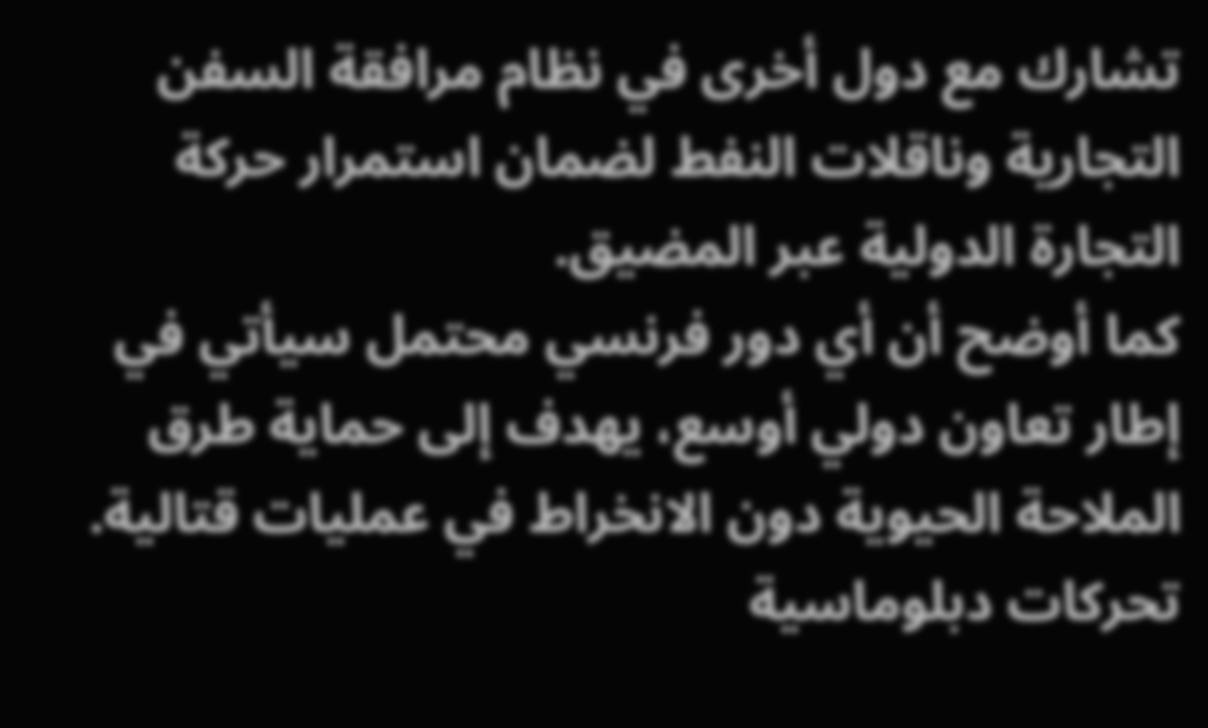تشارك مع دول أخرى في نظام مرافقة السفن التجارية وناقلات النفط لضمان استمرار حركة التجارة الدولية عبر المضيق.
كما أوضح أن أي دور فرنسي محتمل سيأتي في إطار تعاون دولي أوسع، يهدف إلى حماية طرق الملاحة الحيوية دون الانخراط في عمليات قتالية.
تحركات دبلوماسية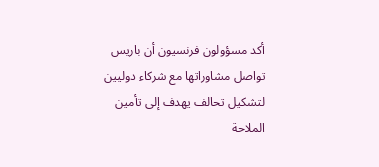أكد مسؤولون فرنسيون أن باريس تواصل مشاوراتها مع شركاء دوليين لتشكيل تحالف يهدف إلى تأمين الملاحة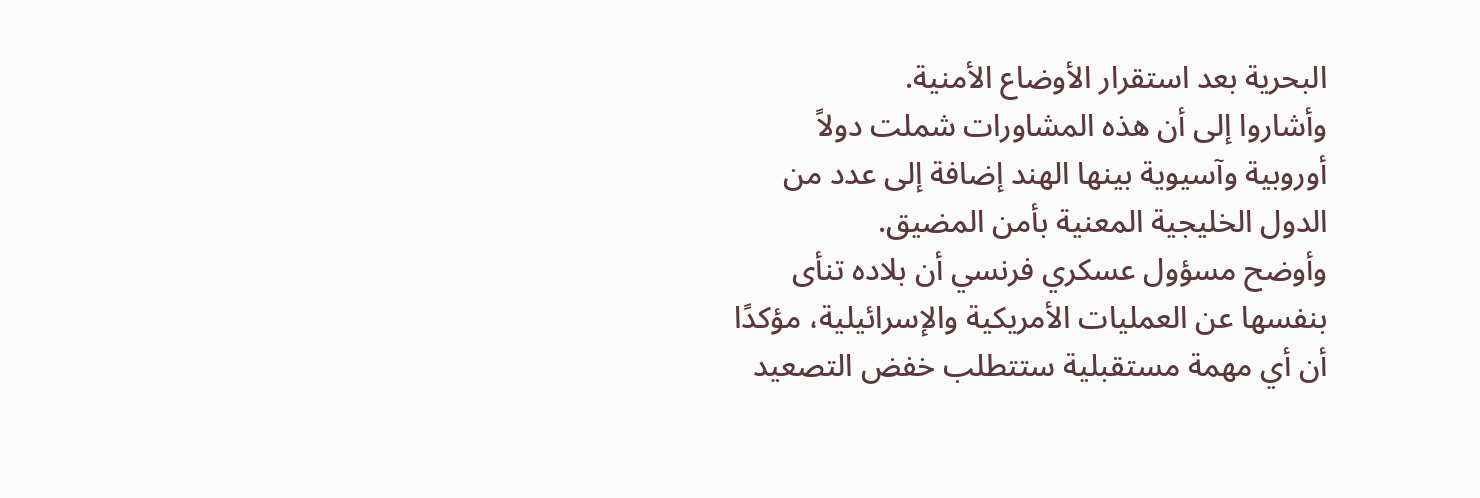البحرية بعد استقرار الأوضاع الأمنية.
وأشاروا إلى أن هذه المشاورات شملت دولاً أوروبية وآسيوية بينها الهند إضافة إلى عدد من الدول الخليجية المعنية بأمن المضيق.
وأوضح مسؤول عسكري فرنسي أن بلاده تنأى بنفسها عن العمليات الأمريكية والإسرائيلية، مؤكدًا أن أي مهمة مستقبلية ستتطلب خفض التصعيد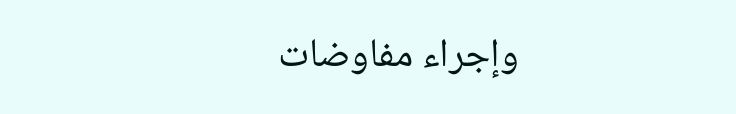وإجراء مفاوضات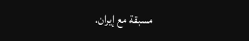مسبقة مع إيران.